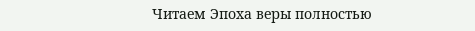Читаем Эпоха веры полностью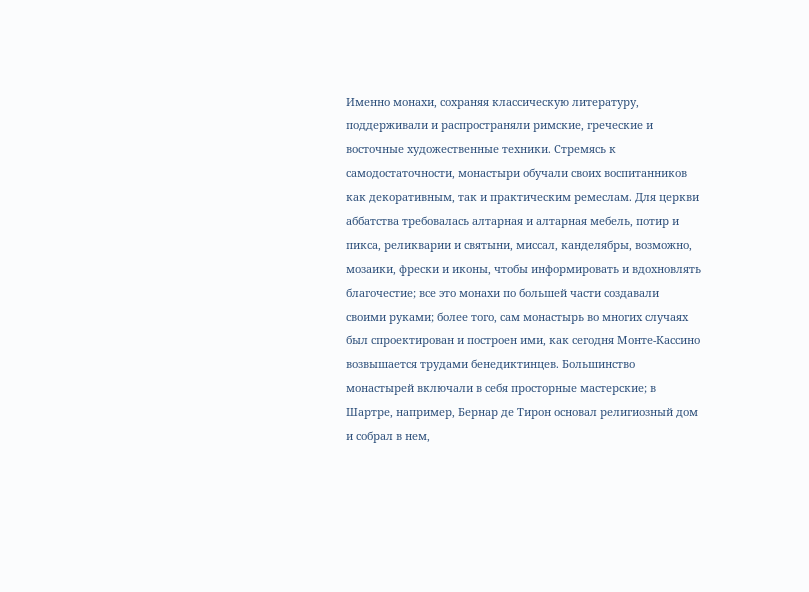Именно монахи, сохраняя классическую литературу, поддерживали и распространяли римские, греческие и восточные художественные техники. Стремясь к самодостаточности, монастыри обучали своих воспитанников как декоративным, так и практическим ремеслам. Для церкви аббатства требовалась алтарная и алтарная мебель, потир и пикса, реликварии и святыни, миссал, канделябры, возможно, мозаики, фрески и иконы, чтобы информировать и вдохновлять благочестие; все это монахи по большей части создавали своими руками; более того, сам монастырь во многих случаях был спроектирован и построен ими, как сегодня Монте-Кассино возвышается трудами бенедиктинцев. Большинство монастырей включали в себя просторные мастерские; в Шартре, например, Бернар де Тирон основал религиозный дом и собрал в нем,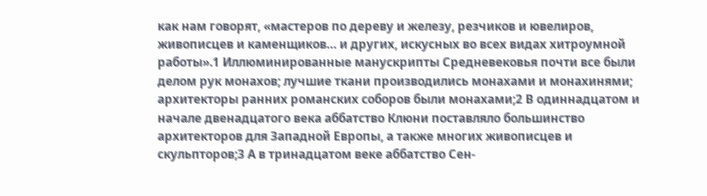как нам говорят, «мастеров по дереву и железу, резчиков и ювелиров, живописцев и каменщиков… и других, искусных во всех видах хитроумной работы».1 Иллюминированные манускрипты Средневековья почти все были делом рук монахов; лучшие ткани производились монахами и монахинями; архитекторы ранних романских соборов были монахами;2 В одиннадцатом и начале двенадцатого века аббатство Клюни поставляло большинство архитекторов для Западной Европы, а также многих живописцев и скульпторов;3 А в тринадцатом веке аббатство Сен-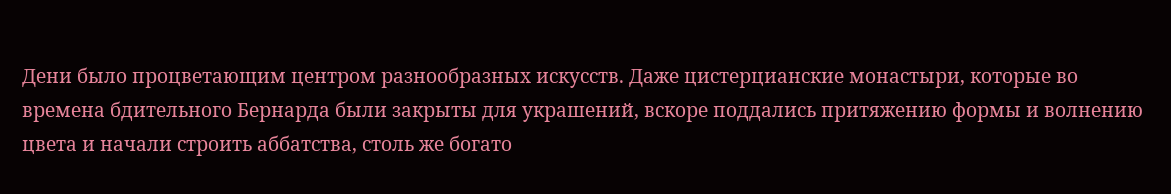Дени было процветающим центром разнообразных искусств. Даже цистерцианские монастыри, которые во времена бдительного Бернарда были закрыты для украшений, вскоре поддались притяжению формы и волнению цвета и начали строить аббатства, столь же богато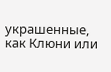украшенные, как Клюни или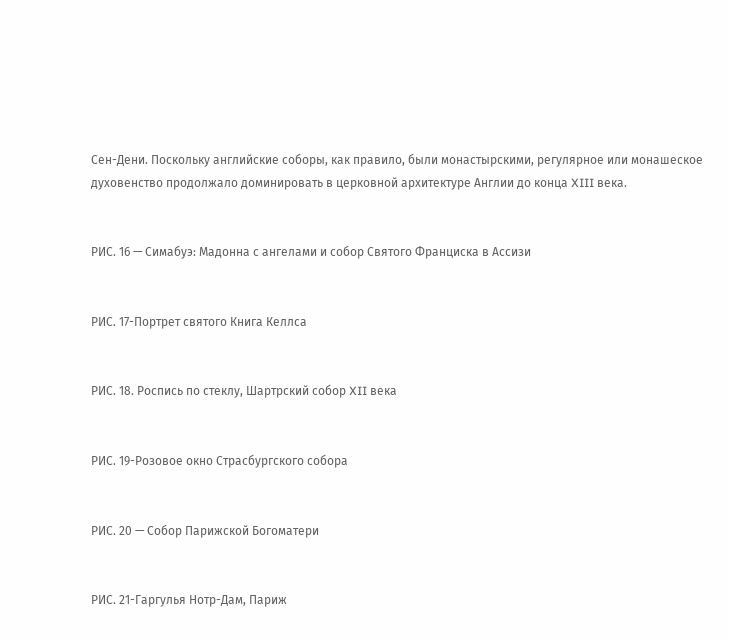Сен-Дени. Поскольку английские соборы, как правило, были монастырскими, регулярное или монашеское духовенство продолжало доминировать в церковной архитектуре Англии до конца XIII века.


РИС. 16 — Симабуэ: Мадонна с ангелами и собор Святого Франциска в Ассизи


РИС. 17-Портрет святого Книга Келлса


РИС. 18. Роспись по стеклу, Шартрский собор XII века


РИС. 19-Розовое окно Страсбургского собора


РИС. 20 — Собор Парижской Богоматери


РИС. 21-Гаргулья Нотр-Дам, Париж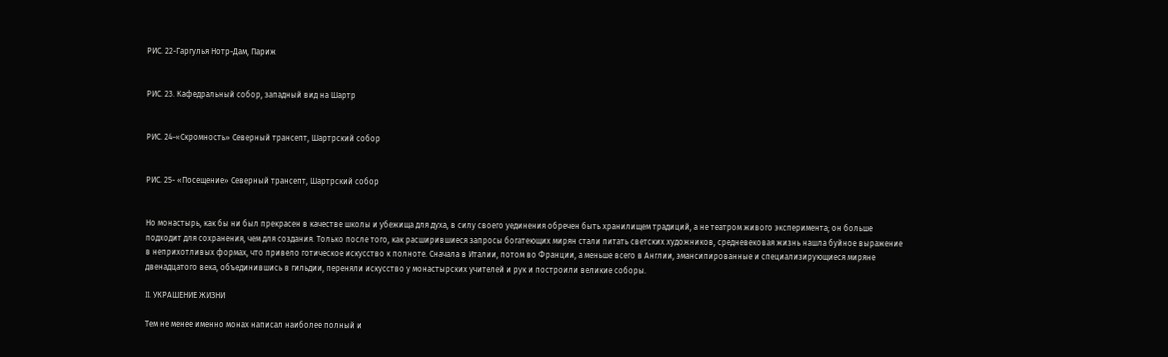РИС. 22-Гаргулья Нотр-Дам, Париж


РИС. 23. Кафедральный собор, западный вид на Шартр


РИС. 24-«Скромность» Северный трансепт, Шартрский собор


РИС. 25- «Посещение» Северный трансепт, Шартрский собор


Но монастырь, как бы ни был прекрасен в качестве школы и убежища для духа, в силу своего уединения обречен быть хранилищем традиций, а не театром живого эксперимента; он больше подходит для сохранения, чем для создания. Только после того, как расширившиеся запросы богатеющих мирян стали питать светских художников, средневековая жизнь нашла буйное выражение в неприхотливых формах, что привело готическое искусство к полноте. Сначала в Италии, потом во Франции, а меньше всего в Англии, эмансипированные и специализирующиеся миряне двенадцатого века, объединившись в гильдии, переняли искусство у монастырских учителей и рук и построили великие соборы.

II. УКРАШЕНИЕ ЖИЗНИ

Тем не менее именно монах написал наиболее полный и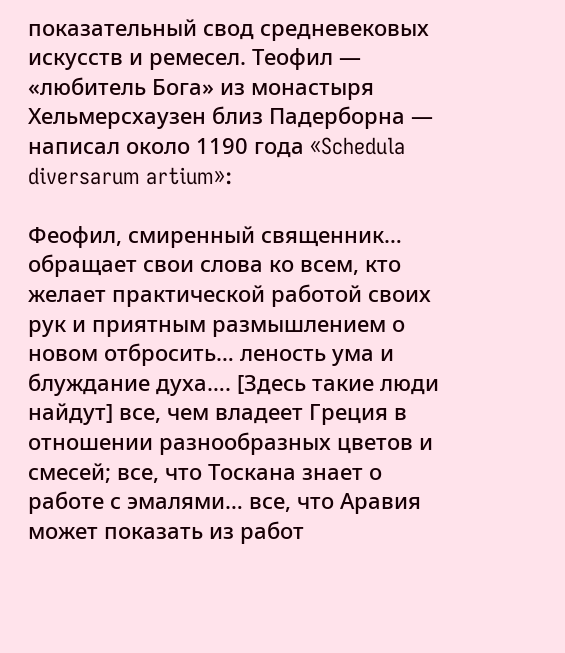показательный свод средневековых искусств и ремесел. Теофил — «любитель Бога» из монастыря Хельмерсхаузен близ Падерборна — написал около 1190 года «Schedula diversarum artium»:

Феофил, смиренный священник… обращает свои слова ко всем, кто желает практической работой своих рук и приятным размышлением о новом отбросить… леность ума и блуждание духа…. [Здесь такие люди найдут] все, чем владеет Греция в отношении разнообразных цветов и смесей; все, что Тоскана знает о работе с эмалями… все, что Аравия может показать из работ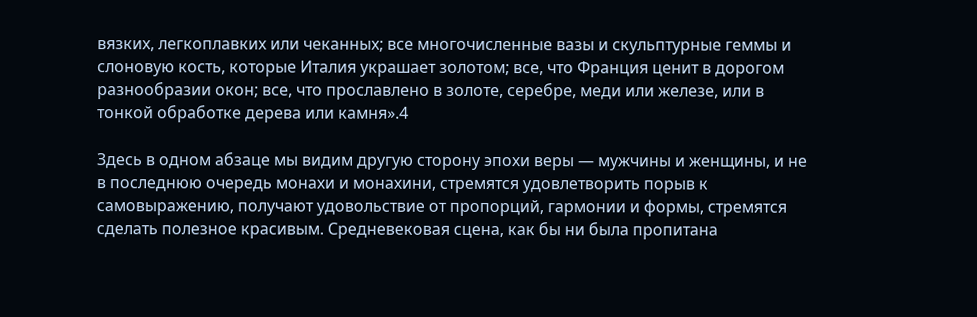вязких, легкоплавких или чеканных; все многочисленные вазы и скульптурные геммы и слоновую кость, которые Италия украшает золотом; все, что Франция ценит в дорогом разнообразии окон; все, что прославлено в золоте, серебре, меди или железе, или в тонкой обработке дерева или камня».4

Здесь в одном абзаце мы видим другую сторону эпохи веры — мужчины и женщины, и не в последнюю очередь монахи и монахини, стремятся удовлетворить порыв к самовыражению, получают удовольствие от пропорций, гармонии и формы, стремятся сделать полезное красивым. Средневековая сцена, как бы ни была пропитана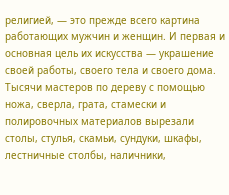религией, — это прежде всего картина работающих мужчин и женщин. И первая и основная цель их искусства — украшение своей работы, своего тела и своего дома. Тысячи мастеров по дереву с помощью ножа, сверла, грата, стамески и полировочных материалов вырезали столы, стулья, скамьи, сундуки, шкафы, лестничные столбы, наличники,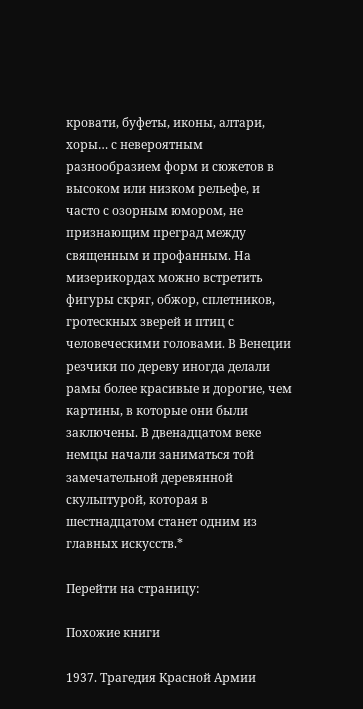кровати, буфеты, иконы, алтари, хоры… с невероятным разнообразием форм и сюжетов в высоком или низком рельефе, и часто с озорным юмором, не признающим преград между священным и профанным. На мизерикордах можно встретить фигуры скряг, обжор, сплетников, гротескных зверей и птиц с человеческими головами. В Венеции резчики по дереву иногда делали рамы более красивые и дорогие, чем картины, в которые они были заключены. В двенадцатом веке немцы начали заниматься той замечательной деревянной скульптурой, которая в шестнадцатом станет одним из главных искусств.*

Перейти на страницу:

Похожие книги

1937. Трагедия Красной Армии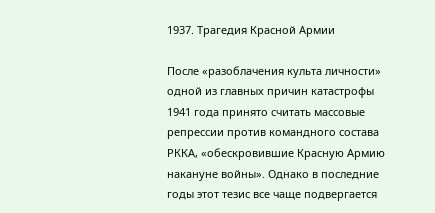1937. Трагедия Красной Армии

После «разоблачения культа личности» одной из главных причин катастрофы 1941 года принято считать массовые репрессии против командного состава РККА, «обескровившие Красную Армию накануне войны». Однако в последние годы этот тезис все чаще подвергается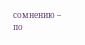сомнению – по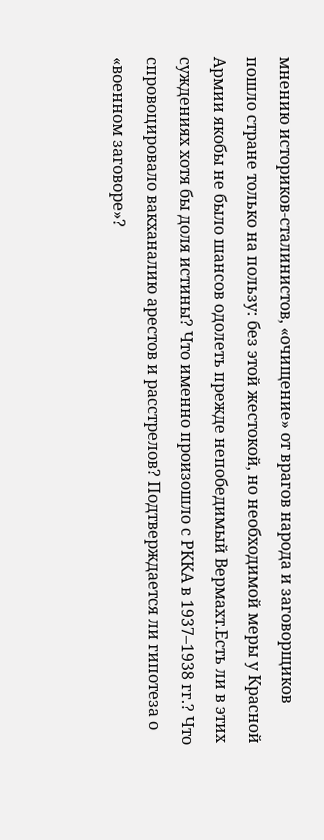мнению историков-сталинистов, «очищение» от врагов народа и заговорщиков пошло стране только на пользу: без этой жестокой, но необходимой меры у Красной Армии якобы не было шансов одолеть прежде непобедимый Вермахт.Есть ли в этих суждениях хотя бы доля истины? Что именно произошло с РККА в 1937–1938 гг.? Что спровоцировало вакханалию арестов и расстрелов? Подтверждается ли гипотеза о «военном заговоре»?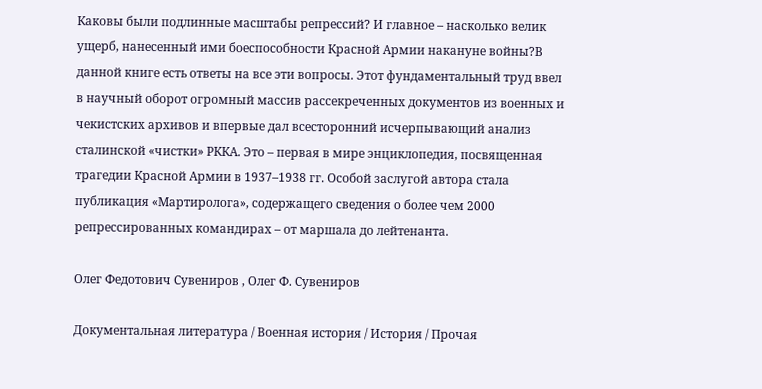Каковы были подлинные масштабы репрессий? И главное – насколько велик ущерб, нанесенный ими боеспособности Красной Армии накануне войны?В данной книге есть ответы на все эти вопросы. Этот фундаментальный труд ввел в научный оборот огромный массив рассекреченных документов из военных и чекистских архивов и впервые дал всесторонний исчерпывающий анализ сталинской «чистки» РККА. Это – первая в мире энциклопедия, посвященная трагедии Красной Армии в 1937–1938 гг. Особой заслугой автора стала публикация «Мартиролога», содержащего сведения о более чем 2000 репрессированных командирах – от маршала до лейтенанта.

Олег Федотович Сувениров , Олег Ф. Сувениров

Документальная литература / Военная история / История / Прочая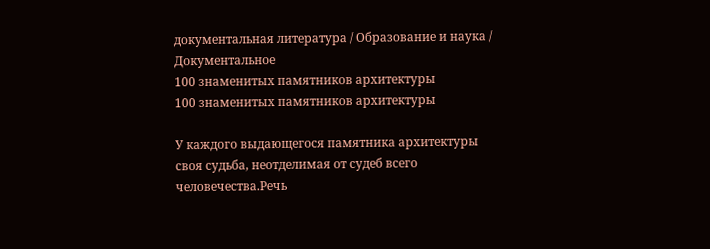документальная литература / Образование и наука / Документальное
100 знаменитых памятников архитектуры
100 знаменитых памятников архитектуры

У каждого выдающегося памятника архитектуры своя судьба, неотделимая от судеб всего человечества.Речь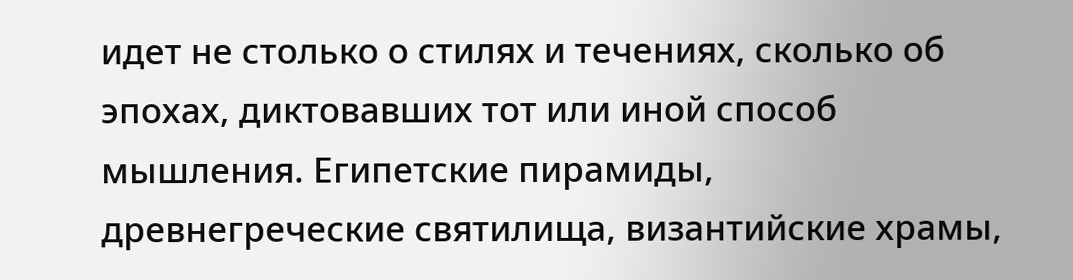идет не столько о стилях и течениях, сколько об эпохах, диктовавших тот или иной способ мышления. Египетские пирамиды, древнегреческие святилища, византийские храмы,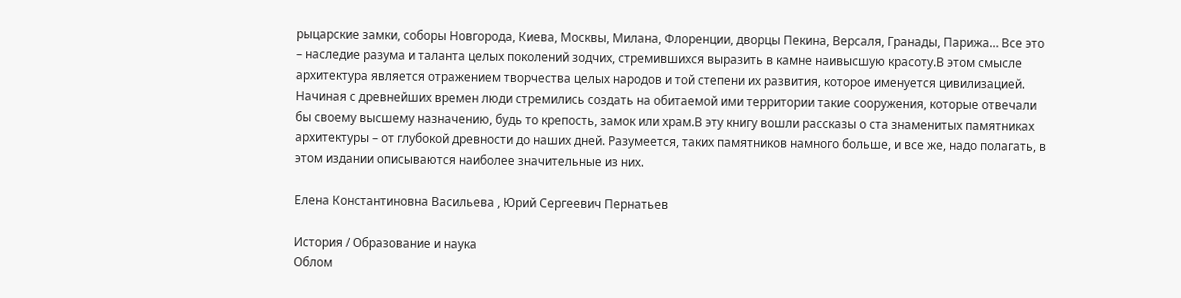рыцарские замки, соборы Новгорода, Киева, Москвы, Милана, Флоренции, дворцы Пекина, Версаля, Гранады, Парижа… Все это – наследие разума и таланта целых поколений зодчих, стремившихся выразить в камне наивысшую красоту.В этом смысле архитектура является отражением творчества целых народов и той степени их развития, которое именуется цивилизацией. Начиная с древнейших времен люди стремились создать на обитаемой ими территории такие сооружения, которые отвечали бы своему высшему назначению, будь то крепость, замок или храм.В эту книгу вошли рассказы о ста знаменитых памятниках архитектуры – от глубокой древности до наших дней. Разумеется, таких памятников намного больше, и все же, надо полагать, в этом издании описываются наиболее значительные из них.

Елена Константиновна Васильева , Юрий Сергеевич Пернатьев

История / Образование и наука
Облом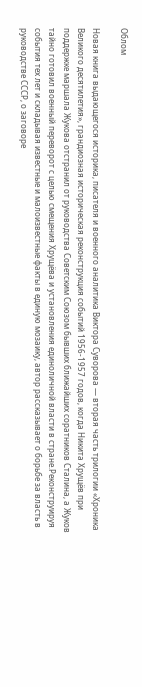Облом

Новая книга выдающегося историка, писателя и военного аналитика Виктора Суворова — вторая часть трилогии «Хроника Великого десятилетия», грандиозная историческая реконструкция событий 1956-1957 годов, когда Никита Хрущёв при поддержке маршала Жукова отстранил от руководства Советским Союзом бывших ближайших соратников Сталина, а Жуков тайно готовил военный переворот с целью смещения Хрущёва и установления единоличной власти в стране.Реконструируя события тех лет и складывая известные и малоизвестные факты в единую мозаику, автор рассказывает о борьбе за власть в руководстве СССР, о заговоре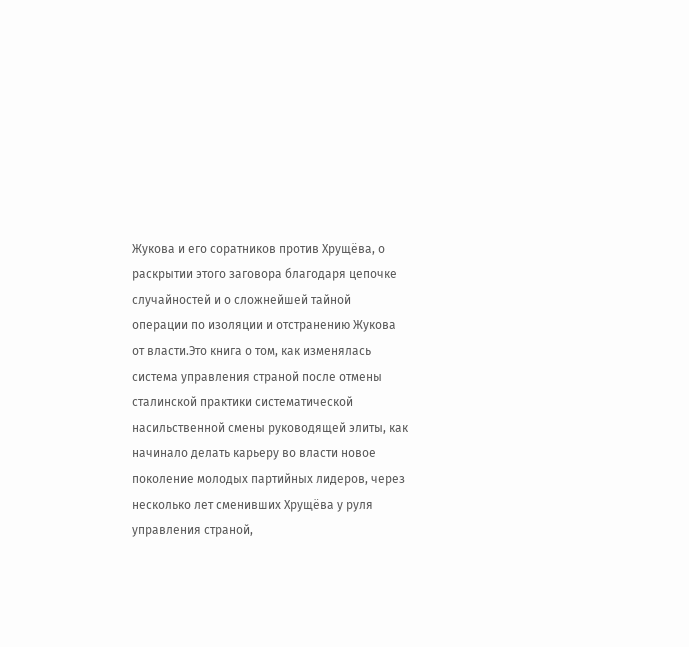Жукова и его соратников против Хрущёва, о раскрытии этого заговора благодаря цепочке случайностей и о сложнейшей тайной операции по изоляции и отстранению Жукова от власти.Это книга о том, как изменялась система управления страной после отмены сталинской практики систематической насильственной смены руководящей элиты, как начинало делать карьеру во власти новое поколение молодых партийных лидеров, через несколько лет сменивших Хрущёва у руля управления страной,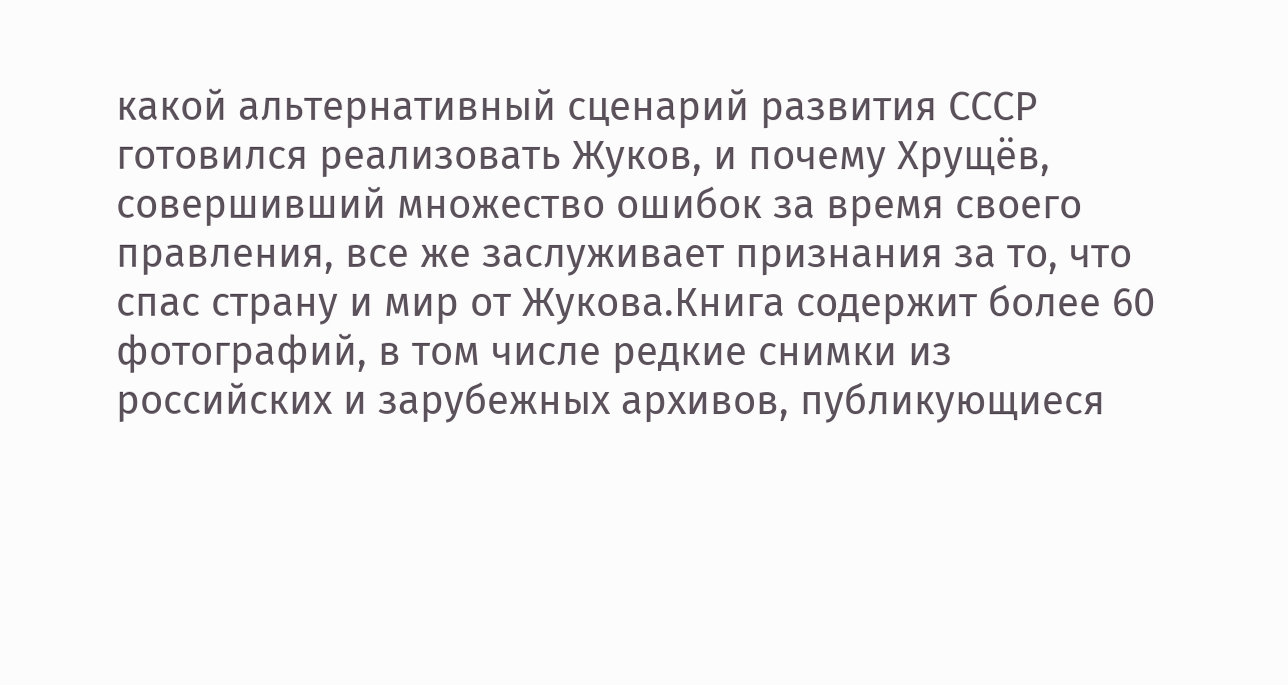какой альтернативный сценарий развития СССР готовился реализовать Жуков, и почему Хрущёв, совершивший множество ошибок за время своего правления, все же заслуживает признания за то, что спас страну и мир от Жукова.Книга содержит более 60 фотографий, в том числе редкие снимки из российских и зарубежных архивов, публикующиеся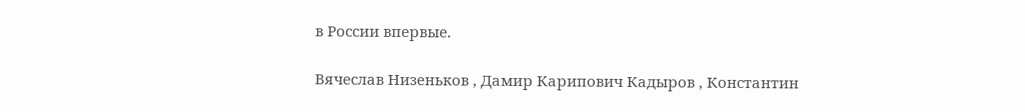в России впервые.

Вячеслав Низеньков , Дамир Карипович Кадыров , Константин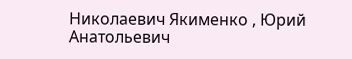Николаевич Якименко , Юрий Анатольевич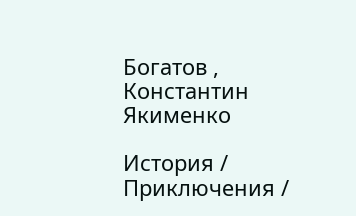Богатов , Константин Якименко

История / Приключения /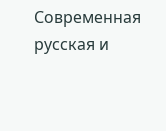Современная русская и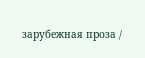зарубежная проза /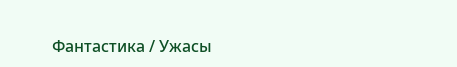Фантастика / Ужасы